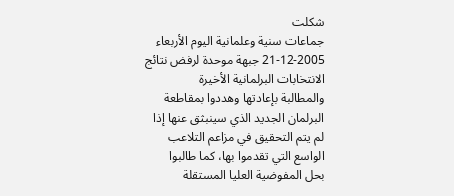شكلت
جماعات سنية وعلمانية اليوم الأربعاء
21-12-2005 جبهة موحدة لرفض نتائج
الانتخابات البرلمانية الأخيرة
والمطالبة بإعادتها وهددوا بمقاطعة
البرلمان الجديد الذي سينبثق عنها إذا
لم يتم التحقيق في مزاعم التلاعب
الواسع التي تقدموا بها، كما طالبوا
بحل المفوضية العليا المستقلة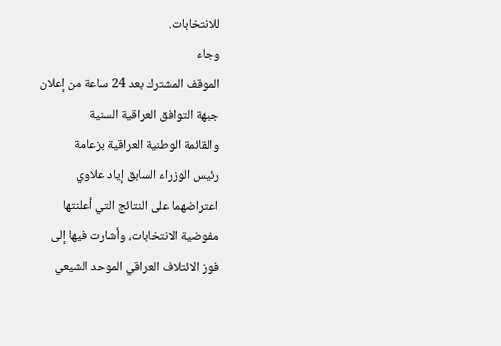للانتخابات.
وجاء
الموقف المشترك بعد 24 ساعة من إعلان
جبهة التوافق العراقية السنية
والقائمة الوطنية العراقية بزعامة
رئيس الوزراء السابق إياد علاوي
اعتراضهما على النتائج التي أعلنتها
مفوضية الانتخابات، وأشارت فيها إلى
فوز الائتلاف العراقي الموحد الشيعي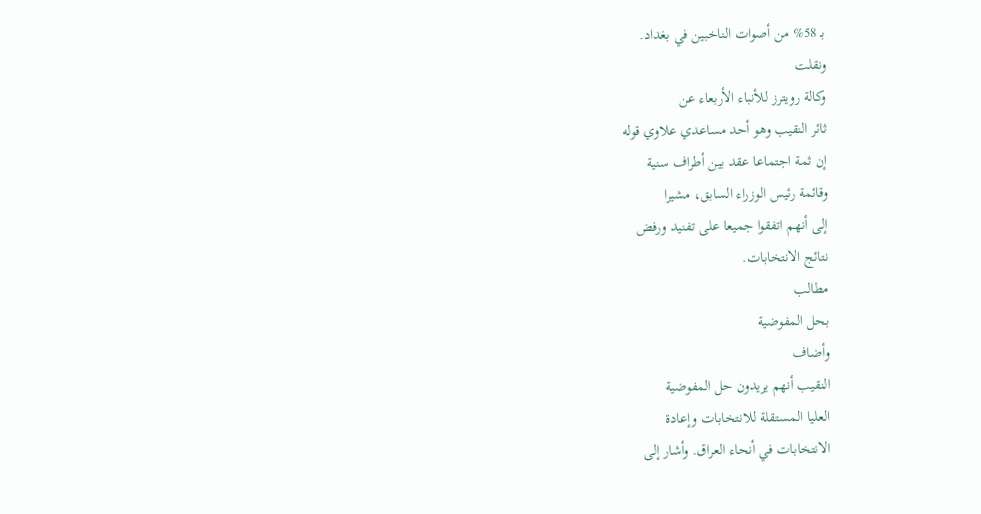بـ 58% من أصوات الناخبين في بغداد.
ونقلت
وكالة رويترز للأنباء الأربعاء عن
ثائر النقيب وهو أحد مساعدي علاوي قوله
إن ثمة اجتماعا عقد بين أطراف سنية
وقائمة رئيس الوزراء السابق، مشيرا
إلى أنهم اتفقوا جميعا على تفنيد ورفض
نتائج الانتخابات.
مطالب
بحل المفوضية
وأضاف
النقيب أنهم يريدون حل المفوضية
العليا المستقلة للانتخابات وإعادة
الانتخابات في أنحاء العراق. وأشار إلى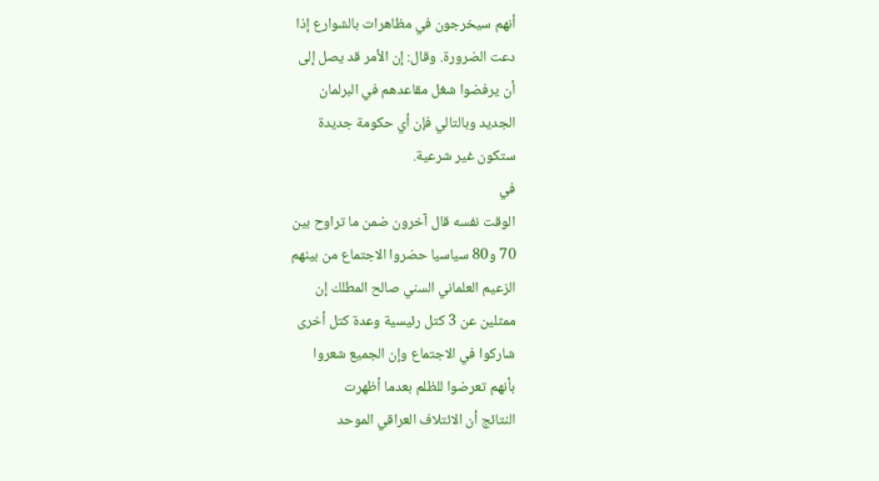أنهم سيخرجون في مظاهرات بالشوارع إذا
دعت الضرورة. وقال: إن الأمر قد يصل إلى
أن يرفضوا شغل مقاعدهم في البرلمان
الجديد وبالتالي فإن أي حكومة جديدة
ستكون غير شرعية.
في
الوقت نفسه قال آخرون ضمن ما تراوح بين
70 و80 سياسيا حضروا الاجتماع من بينهم
الزعيم العلماني السني صالح المطلك إن
ممثلين عن 3 كتل رئيسية وعدة كتل أخرى
شاركوا في الاجتماع وإن الجميع شعروا
بأنهم تعرضوا للظلم بعدما أظهرت
النتائج أن الائتلاف العراقي الموحد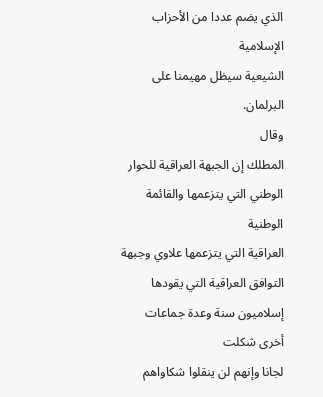الذي يضم عددا من الأحزاب الإسلامية
الشيعية سيظل مهيمنا على البرلمان.
وقال
المطلك إن الجبهة العراقية للحوار
الوطني التي يتزعمها والقائمة الوطنية
العراقية التي يتزعمها علاوي وجبهة
التوافق العراقية التي يقودها
إسلاميون سنة وعدة جماعات أخرى شكلت
لجانا وإنهم لن ينقلوا شكاواهم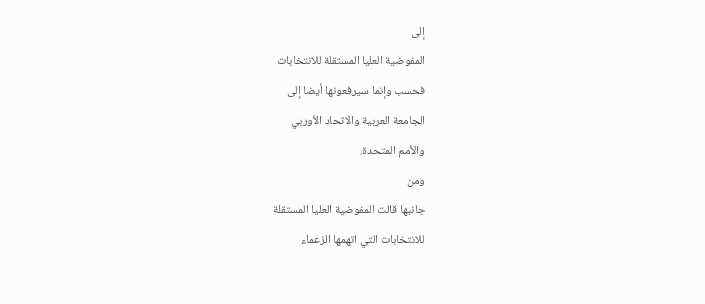إلى
المفوضية العليا المستقلة للانتخابات
فحسب وإنما سيرفعونها أيضا إلى
الجامعة العربية والاتحاد الأوربي
والأمم المتحدة.
ومن
جانبها قالت المفوضية العليا المستقلة
للانتخابات التي اتهمها الزعماء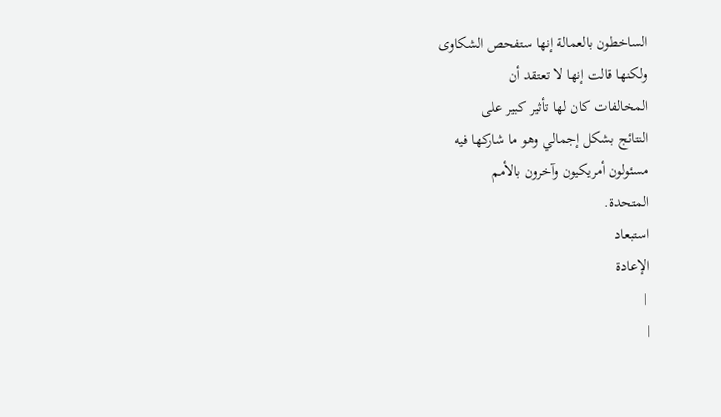الساخطون بالعمالة إنها ستفحص الشكاوى
ولكنها قالت إنها لا تعتقد أن
المخالفات كان لها تأثير كبير على
النتائج بشكل إجمالي وهو ما شاركها فيه
مسئولون أمريكيون وآخرون بالأمم
المتحدة.
استبعاد
الإعادة
 |
|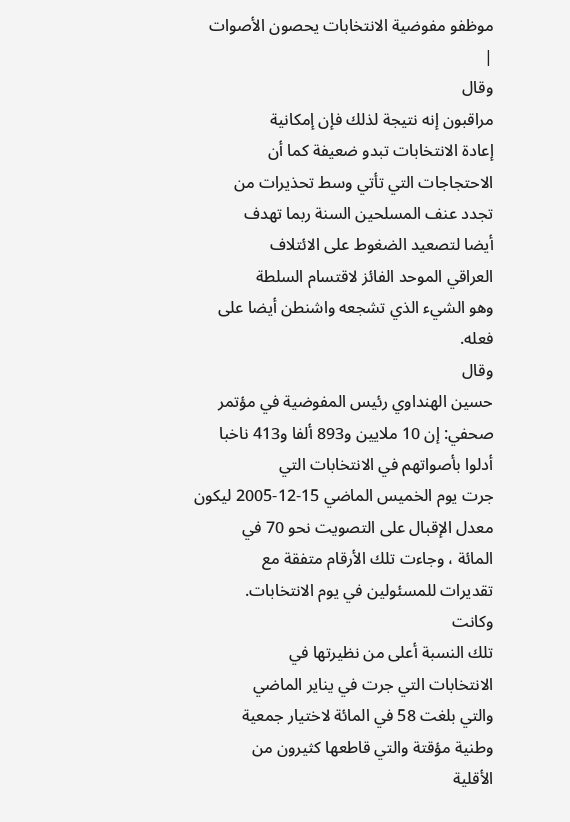موظفو مفوضية الانتخابات يحصون الأصوات
|
وقال
مراقبون إنه نتيجة لذلك فإن إمكانية
إعادة الانتخابات تبدو ضعيفة كما أن
الاحتجاجات التي تأتي وسط تحذيرات من
تجدد عنف المسلحين السنة ربما تهدف
أيضا لتصعيد الضغوط على الائتلاف
العراقي الموحد الفائز لاقتسام السلطة
وهو الشيء الذي تشجعه واشنطن أيضا على
فعله.
وقال
حسين الهنداوي رئيس المفوضية في مؤتمر
صحفي: إن 10 ملايين و893 ألفا و413 ناخبا
أدلوا بأصواتهم في الانتخابات التي
جرت يوم الخميس الماضي 15-12-2005 ليكون
معدل الإقبال على التصويت نحو 70 في
المائة ، وجاءت تلك الأرقام متفقة مع
تقديرات للمسئولين في يوم الانتخابات.
وكانت
تلك النسبة أعلى من نظيرتها في
الانتخابات التي جرت في يناير الماضي
والتي بلغت 58 في المائة لاختيار جمعية
وطنية مؤقتة والتي قاطعها كثيرون من
الأقلية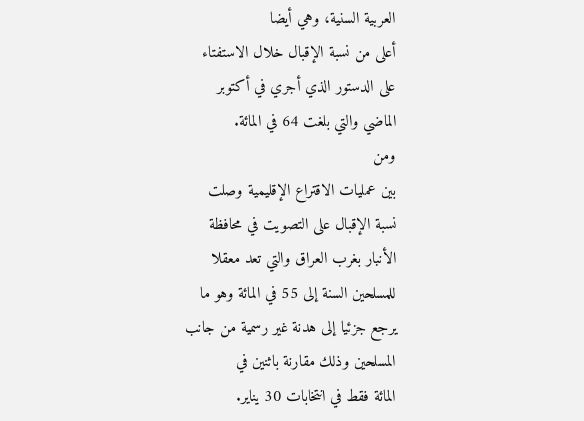العربية السنية، وهي أيضا
أعلى من نسبة الإقبال خلال الاستفتاء
على الدستور الذي أجري في أكتوبر
الماضي والتي بلغت 64 في المائة.
ومن
بين عمليات الاقتراع الإقليمية وصلت
نسبة الإقبال على التصويت في محافظة
الأنبار بغرب العراق والتي تعد معقلا
للمسلحين السنة إلى 55 في المائة وهو ما
يرجع جزئيا إلى هدنة غير رسمية من جانب
المسلحين وذلك مقارنة باثنين في
المائة فقط في انتخابات 30 يناير.